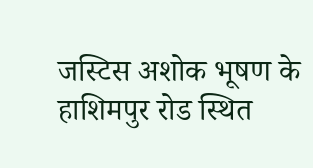जस्टिस अशोक भूषण के हाशिमपुर रोड स्थित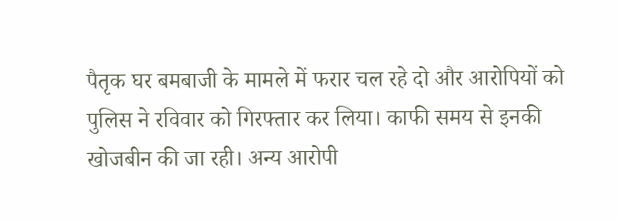पैतृक घर बमबाजी के मामले में फरार चल रहे दो और आरोपियों को पुलिस ने रविवार को गिरफ्तार कर लिया। काफी समय से इनकी खोजबीन की जा रही। अन्य आरोपी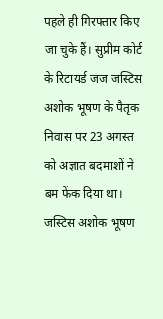पहले ही गिरफ्तार किए जा चुके हैं। सुप्रीम कोर्ट के रिटायर्ड जज जस्टिस अशोक भूषण के पैतृक निवास पर 23 अगस्त को अज्ञात बदमाशों ने बम फेंक दिया था।
जस्टिस अशोक भूषण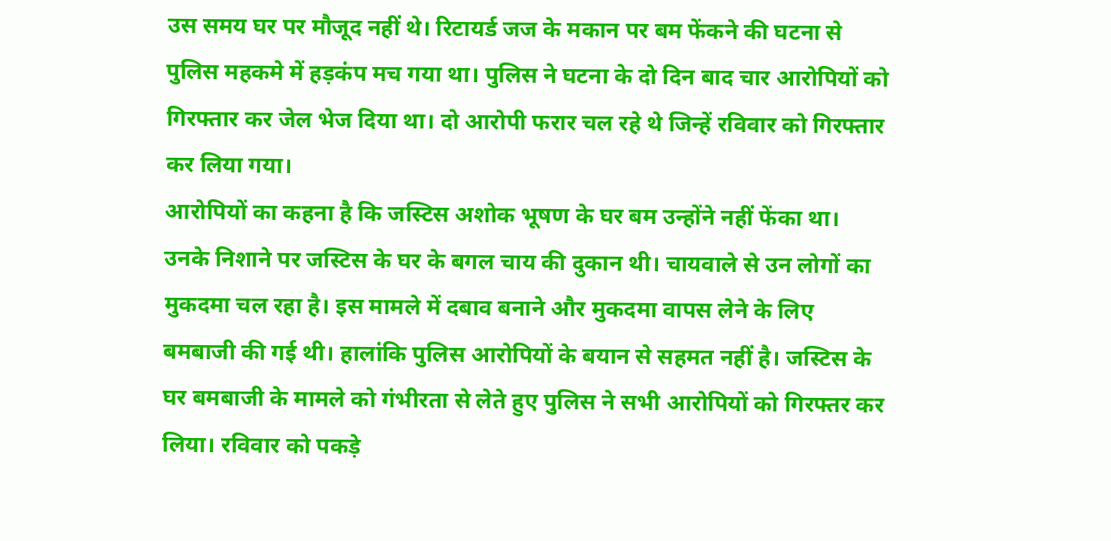उस समय घर पर मौजूद नहीं थे। रिटायर्ड जज के मकान पर बम फेंकने की घटना से पुलिस महकमे में हड़कंप मच गया था। पुलिस ने घटना के दो दिन बाद चार आरोपियों को गिरफ्तार कर जेल भेज दिया था। दो आरोपी फरार चल रहे थे जिन्हें रविवार को गिरफ्तार कर लिया गया।
आरोपियों का कहना है कि जस्टिस अशोक भूषण के घर बम उन्होंने नहीं फेंका था। उनके निशाने पर जस्टिस के घर के बगल चाय की दुकान थी। चायवाले से उन लोगों का मुकदमा चल रहा है। इस मामले में दबाव बनाने और मुकदमा वापस लेने के लिए बमबाजी की गई थी। हालांकि पुलिस आरोपियों के बयान से सहमत नहीं है। जस्टिस के घर बमबाजी के मामले को गंभीरता से लेते हुए पुलिस ने सभी आरोपियों को गिरफ्तर कर लिया। रविवार को पकड़े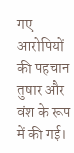गए आरोपियों की पहचान तुषार और वंश के रूप में की गई।